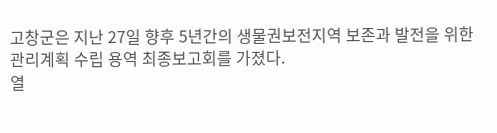고창군은 지난 27일 향후 5년간의 생물권보전지역 보존과 발전을 위한 관리계획 수립 용역 최종보고회를 가졌다.
열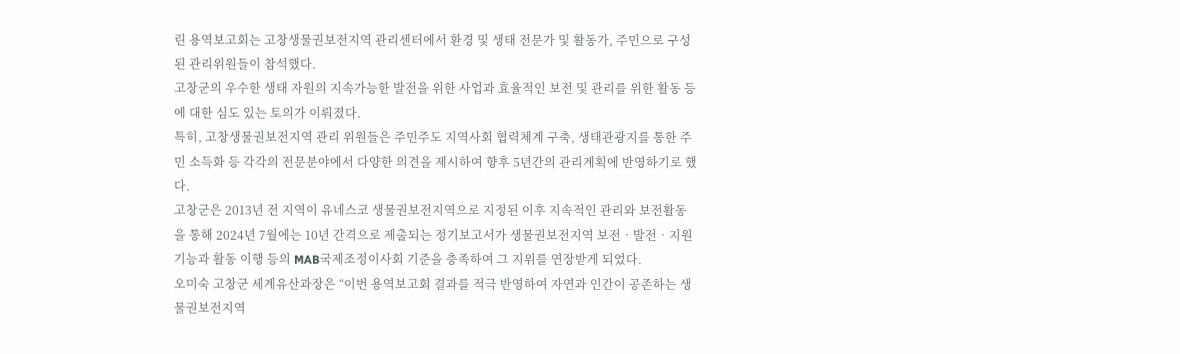린 용역보고회는 고창생물권보전지역 관리센터에서 환경 및 생태 전문가 및 활동가, 주민으로 구성된 관리위원들이 참석했다.
고창군의 우수한 생태 자원의 지속가능한 발전을 위한 사업과 효율적인 보전 및 관리를 위한 활동 등에 대한 심도 있는 토의가 이뤄졌다.
특히, 고창생물권보전지역 관리 위원들은 주민주도 지역사회 협력체계 구축, 생태관광지를 통한 주민 소득화 등 각각의 전문분야에서 다양한 의견을 제시하여 향후 5년간의 관리계획에 반영하기로 했다.
고창군은 2013년 전 지역이 유네스코 생물권보전지역으로 지정된 이후 지속적인 관리와 보전활동을 통해 2024년 7월에는 10년 간격으로 제출되는 정기보고서가 생물권보전지역 보전‧발전‧지원기능과 활동 이행 등의 MAB국제조정이사회 기준을 충족하여 그 지위를 연장받게 되었다.
오미숙 고창군 세계유산과장은 “이번 용역보고회 결과를 적극 반영하여 자연과 인간이 공존하는 생물권보전지역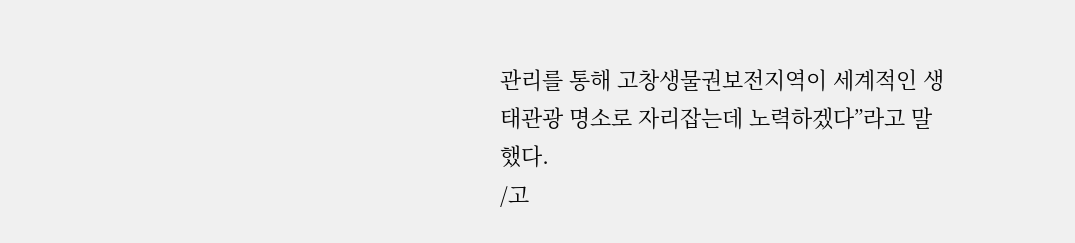관리를 통해 고창생물권보전지역이 세계적인 생태관광 명소로 자리잡는데 노력하겠다”라고 말했다.
/고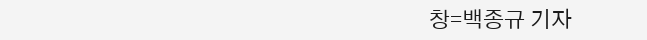창=백종규 기자